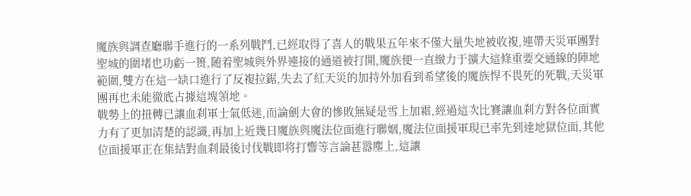魔族與調查廳聯手進行的一系列戰鬥,已經取得了喜人的戰果五年來不僅大量失地被收複,連帶天災軍團對聖城的圍堵也功虧一篑,随着聖城與外界連接的通道被打開,魔族便一直緻力于擴大這條重要交通線的陣地範圍,雙方在這一缺口進行了反複拉鋸,失去了紅天災的加持外加看到希望後的魔族悍不畏死的死戰,天災軍團再也未能徹底占據這塊領地。
戰勢上的扭轉已讓血刹軍士氣低迷,而論劍大會的慘敗無疑是雪上加霜,經過這次比賽讓血刹方對各位面實力有了更加清楚的認識,再加上近幾日魔族與魔法位面進行聯姻,魔法位面援軍現已率先到達地獄位面,其他位面援軍正在集結對血刹最後讨伐戰即将打響等言論甚嚣塵上,這讓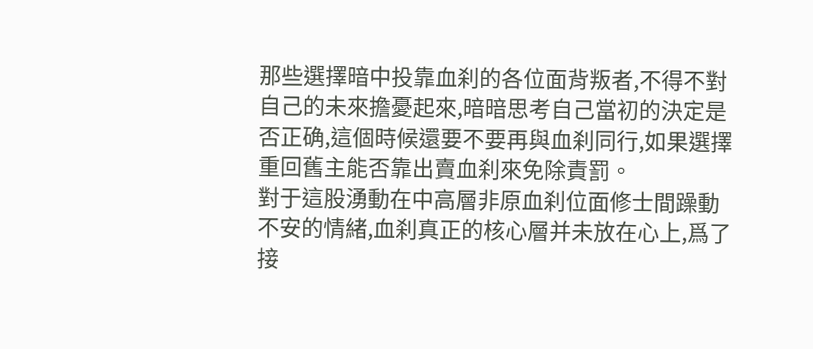那些選擇暗中投靠血刹的各位面背叛者,不得不對自己的未來擔憂起來,暗暗思考自己當初的決定是否正确,這個時候還要不要再與血刹同行,如果選擇重回舊主能否靠出賣血刹來免除責罰。
對于這股湧動在中高層非原血刹位面修士間躁動不安的情緒,血刹真正的核心層并未放在心上,爲了接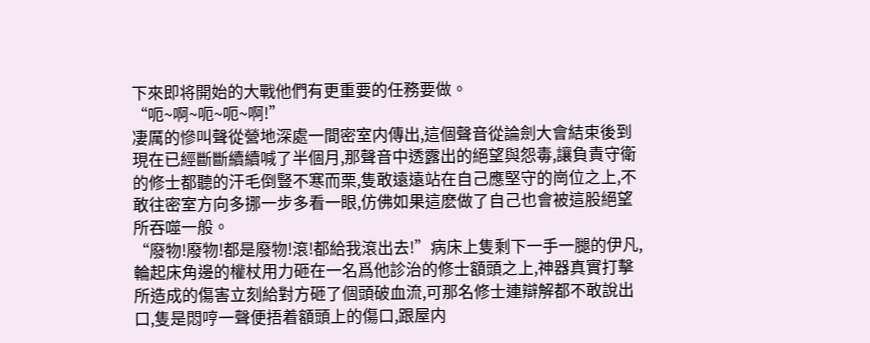下來即将開始的大戰他們有更重要的任務要做。
“呃~啊~呃~呃~啊!”
凄厲的慘叫聲從營地深處一間密室内傳出,這個聲音從論劍大會結束後到現在已經斷斷續續喊了半個月,那聲音中透露出的絕望與怨毒,讓負責守衛的修士都聽的汗毛倒豎不寒而栗,隻敢遠遠站在自己應堅守的崗位之上,不敢往密室方向多挪一步多看一眼,仿佛如果這麽做了自己也會被這股絕望所吞噬一般。
“廢物!廢物!都是廢物!滾!都給我滾出去!”病床上隻剩下一手一腿的伊凡,輪起床角邊的權杖用力砸在一名爲他診治的修士額頭之上,神器真實打擊所造成的傷害立刻給對方砸了個頭破血流,可那名修士連辯解都不敢說出口,隻是悶哼一聲便捂着額頭上的傷口,跟屋内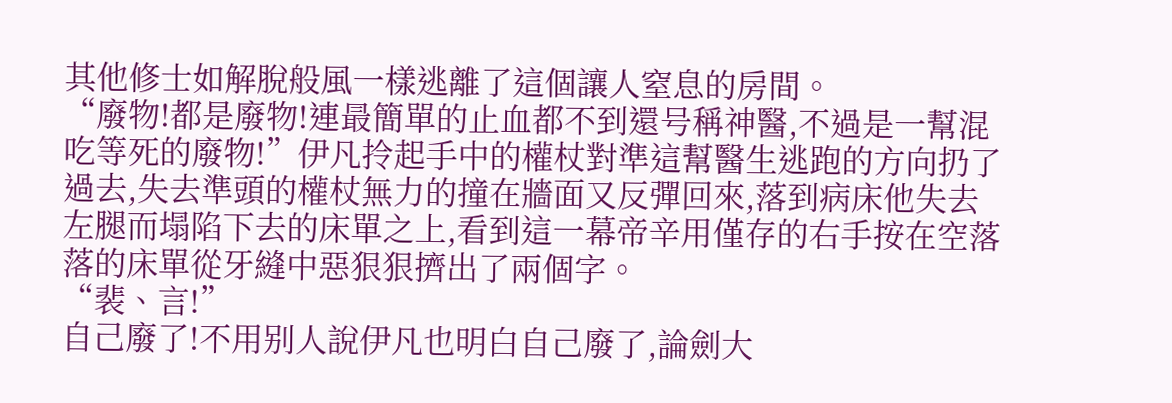其他修士如解脫般風一樣逃離了這個讓人窒息的房間。
“廢物!都是廢物!連最簡單的止血都不到還号稱神醫,不過是一幫混吃等死的廢物!”伊凡拎起手中的權杖對準這幫醫生逃跑的方向扔了過去,失去準頭的權杖無力的撞在牆面又反彈回來,落到病床他失去左腿而塌陷下去的床單之上,看到這一幕帝辛用僅存的右手按在空落落的床單從牙縫中惡狠狠擠出了兩個字。
“裴、言!”
自己廢了!不用别人說伊凡也明白自己廢了,論劍大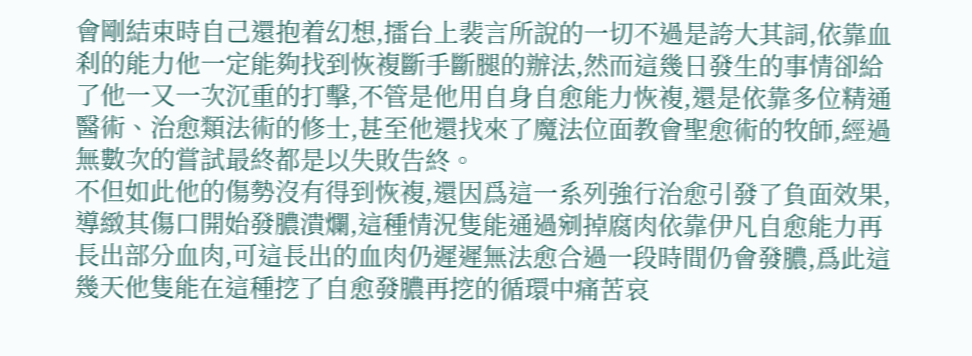會剛結束時自己還抱着幻想,擂台上裴言所說的一切不過是誇大其詞,依靠血刹的能力他一定能夠找到恢複斷手斷腿的辦法,然而這幾日發生的事情卻給了他一又一次沉重的打擊,不管是他用自身自愈能力恢複,還是依靠多位精通醫術、治愈類法術的修士,甚至他還找來了魔法位面教會聖愈術的牧師,經過無數次的嘗試最終都是以失敗告終。
不但如此他的傷勢沒有得到恢複,還因爲這一系列強行治愈引發了負面效果,導緻其傷口開始發膿潰爛,這種情況隻能通過剜掉腐肉依靠伊凡自愈能力再長出部分血肉,可這長出的血肉仍遲遲無法愈合過一段時間仍會發膿,爲此這幾天他隻能在這種挖了自愈發膿再挖的循環中痛苦哀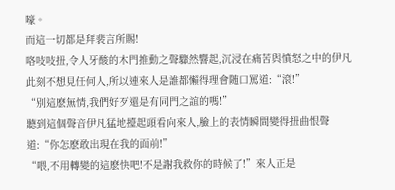嚎。
而這一切都是拜裴言所賜!
咯吱吱扭,令人牙酸的木門推動之聲驟然響起,沉浸在痛苦與憤怒之中的伊凡此刻不想見任何人,所以連來人是誰都懶得理會随口罵道:“滾!”
“别這麽無情,我們好歹還是有同門之誼的嗎!”
聽到這個聲音伊凡猛地擡起頭看向來人,臉上的表情瞬間變得扭曲恨聲道:“你怎麽敢出現在我的面前!”
“喂,不用轉變的這麽快吧!不是謝我救你的時候了!”來人正是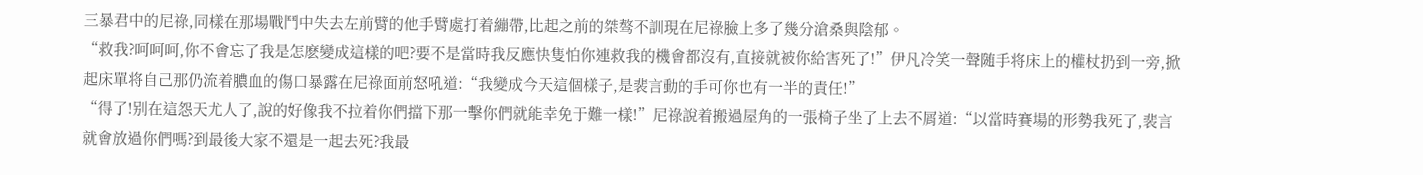三暴君中的尼祿,同樣在那場戰鬥中失去左前臂的他手臂處打着繃帶,比起之前的桀骜不訓現在尼祿臉上多了幾分滄桑與陰郁。
“救我?呵呵呵,你不會忘了我是怎麽變成這樣的吧?要不是當時我反應快隻怕你連救我的機會都沒有,直接就被你給害死了!”伊凡冷笑一聲随手将床上的權杖扔到一旁,掀起床單将自己那仍流着膿血的傷口暴露在尼祿面前怒吼道:“我變成今天這個樣子,是裴言動的手可你也有一半的責任!”
“得了!别在這怨天尤人了,說的好像我不拉着你們擋下那一擊你們就能幸免于難一樣!”尼祿說着搬過屋角的一張椅子坐了上去不屑道:“以當時賽場的形勢我死了,裴言就會放過你們嗎?到最後大家不還是一起去死?我最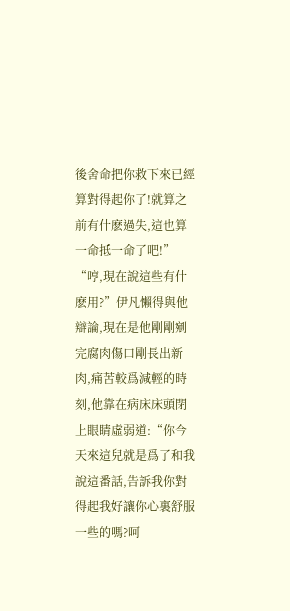後舍命把你救下來已經算對得起你了!就算之前有什麽過失,這也算一命抵一命了吧!”
“哼,現在說這些有什麽用?”伊凡懶得與他辯論,現在是他剛剛剜完腐肉傷口剛長出新肉,痛苦較爲減輕的時刻,他靠在病床床頭閉上眼睛虛弱道:“你今天來這兒就是爲了和我說這番話,告訴我你對得起我好讓你心裏舒服一些的嗎?呵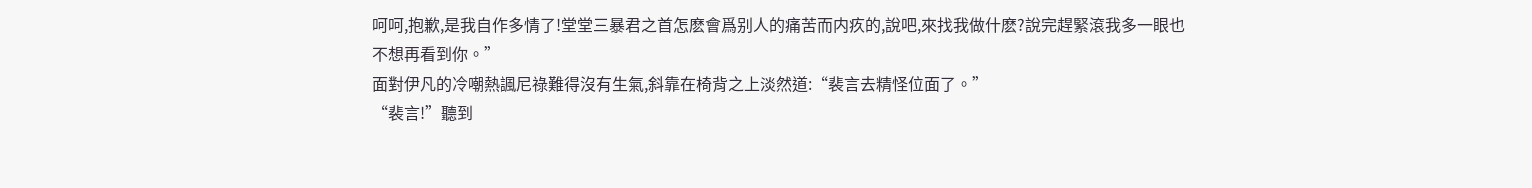呵呵,抱歉,是我自作多情了!堂堂三暴君之首怎麽會爲别人的痛苦而内疚的,說吧,來找我做什麽?說完趕緊滾我多一眼也不想再看到你。”
面對伊凡的冷嘲熱諷尼祿難得沒有生氣,斜靠在椅背之上淡然道:“裴言去精怪位面了。”
“裴言!”聽到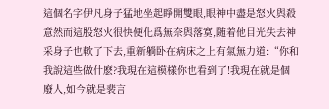這個名字伊凡身子猛地坐起睜開雙眼,眼神中盡是怒火與殺意然而這股怒火很快便化爲無奈與落寞,随着他目光失去神采身子也軟了下去,重新躺卧在病床之上有氣無力道:“你和我說這些做什麽?我現在這模樣你也看到了!我現在就是個廢人,如今就是裴言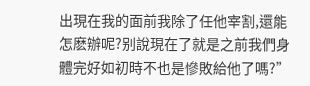出現在我的面前我除了任他宰割,還能怎麽辦呢?别說現在了就是之前我們身體完好如初時不也是慘敗給他了嗎?”